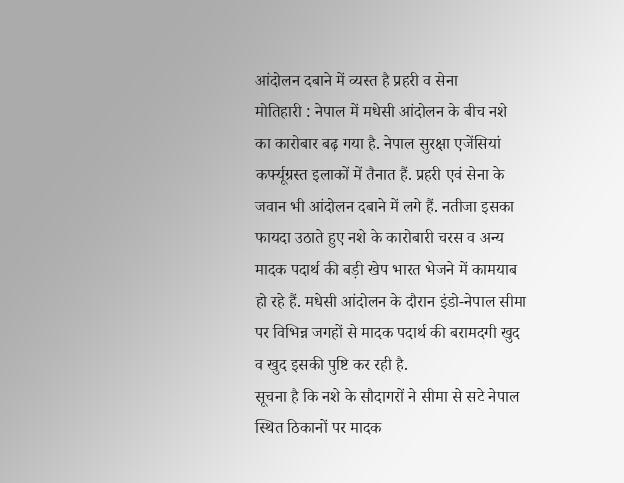आंदोलन दबाने में व्यस्त है प्रहरी व सेना
मोतिहारी : नेपाल में मधेसी आंदोलन के बीच नशे का कारोबार बढ़ गया है. नेपाल सुरक्षा एजेंसियां कर्फ्यूग्रस्त इलाकों में तैनात हैं. प्रहरी एवं सेना के जवान भी आंदोलन दबाने में लगे हैं. नतीजा इसका फायदा उठाते हुए नशे के कारोबारी चरस व अन्य मादक पदार्थ की बड़ी खेप भारत भेजने में कामयाब हो रहे हैं. मधेसी आंदोलन के दौरान इंडो-नेपाल सीमा पर विभिन्न जगहों से मादक पदार्थ की बरामदगी खुद व खुद इसकी पुष्टि कर रही है.
सूचना है कि नशे के सौदागरों ने सीमा से सटे नेपाल स्थित ठिकानों पर मादक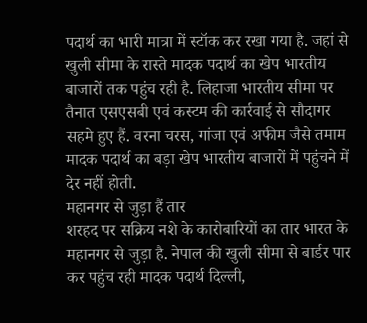पदार्थ का भारी मात्रा में स्टॉक कर रखा गया है. जहां से खुली सीमा के रास्ते मादक पदार्थ का खेप भारतीय बाजारों तक पहुंच रही है. लिहाजा भारतीय सीमा पर तैनात एसएसबी एवं कस्टम की कार्रवाई से सौदागर सहमे हुए हैं. वरना चरस, गांजा एवं अफीम जैसे तमाम मादक पदार्थ का बड़ा खेप भारतीय बाजारों में पहुंचने में देर नहीं होती.
महानगर से जुड़ा हैं तार
शरहद पर सक्रिय नशे के कारोबारियों का तार भारत के महानगर से जुड़ा है. नेपाल की खुली सीमा से बार्डर पार कर पहुंच रही मादक पदार्थ दिल्ली,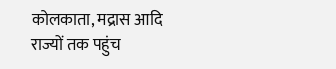कोलकाता, मद्रास आदि राज्यों तक पहुंच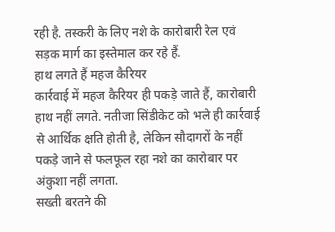रही है. तस्करी के लिए नशे के कारोबारी रेल एवं सड़क मार्ग का इस्तेमाल कर रहे हैं.
हाथ लगते हैं महज कैरियर
कार्रवाई में महज कैरियर ही पकड़े जाते हैं, कारोबारी हाथ नहीं लगते. नतीजा सिंडीकेट को भले ही कार्रवाई से आर्थिक क्षति होती है, लेकिन सौदागरों के नहीं पकड़े जाने से फलफूल रहा नशे का कारोबार पर अंकुशा नहीं लगता.
सख्ती बरतने की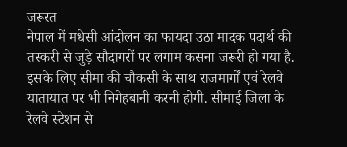जरूरत
नेपाल में मधेसी आंदोलन का फायदा उठा मादक पदार्थ की तस्करी से जुड़े सौदागरों पर लगाम कसना जरूरी हो गया है. इसके लिए सीमा की चौकसी के साथ राजमार्गों एवं रेलवे यातायात पर भी निगेहबानी करनी होगी. सीमाई जिला के रेलवे स्टेशन से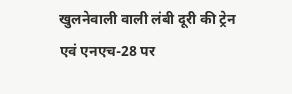खुलनेवाली वाली लंबी दूरी की ट्रेन एवं एनएच-28 पर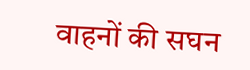वाहनों की सघन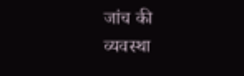जांच की व्यवस्था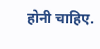होनी चाहिए.